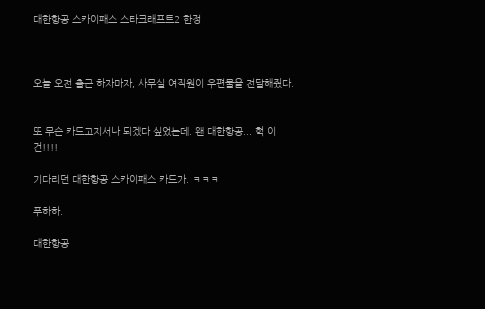대한항공 스카이패스 스타크래프트2 한정



오늘 오전 출근 하자마자, 사무실 여직원이 우편물을 전달해줬다.


또 무슨 카드고지서나 되겠다 싶었는데. 왠 대한항공... 헉 이건!!!!

기다리던 대한항공 스카이패스 카드가. ㅋㅋㅋ

푸하하.

대한항공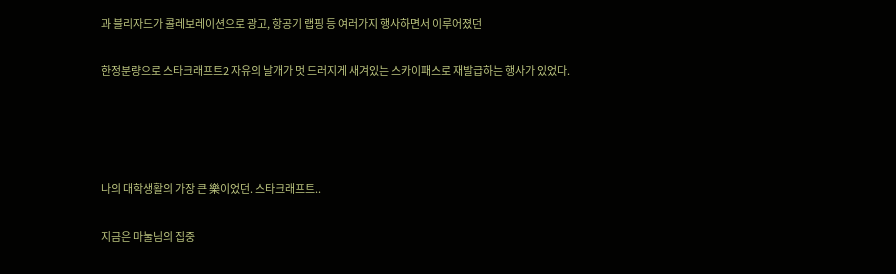과 블리자드가 콜레보레이션으로 광고, 항공기 랩핑 등 여러가지 행사하면서 이루어졌던

한정분량으로 스타크래프트2 자유의 날개가 멋 드러지게 새겨있는 스카이패스로 재발급하는 행사가 있었다.




나의 대학생활의 가장 큰 樂이었던. 스타크래프트..

지금은 마눌님의 집중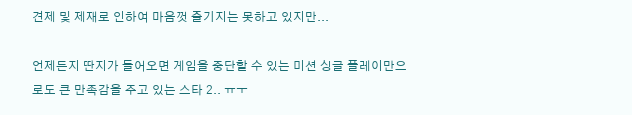견제 및 제재로 인하여 마음껏 즐기지는 못하고 있지만...

언제든지 딴지가 들어오면 게임을 중단할 수 있는 미션 싱글 플레이만으로도 큰 만족감을 주고 있는 스타 2.. ㅠㅜ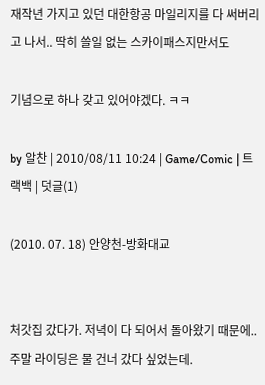재작년 가지고 있던 대한항공 마일리지를 다 써버리고 나서.. 딱히 쓸일 없는 스카이패스지만서도

기념으로 하나 갖고 있어야겠다. ㅋㅋ

by 알찬 | 2010/08/11 10:24 | Game/Comic | 트랙백 | 덧글(1)

(2010. 07. 18) 안양천-방화대교


처갓집 갔다가. 저녁이 다 되어서 돌아왔기 때문에.. 주말 라이딩은 물 건너 갔다 싶었는데.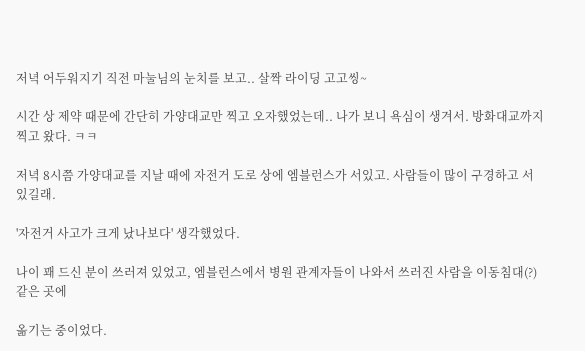저녁 어두워지기 직전 마눌님의 눈치를 보고.. 살짝 라이딩 고고씽~

시간 상 제약 때문에 간단히 가양대교만 찍고 오자했었는데.. 나가 보니 욕심이 생겨서. 방화대교까지 찍고 왔다. ㅋㅋ

저녁 8시쯤 가양대교를 지날 때에 자전거 도로 상에 엠블런스가 서있고. 사람들이 많이 구경하고 서있길래.

'자전거 사고가 크게 났나보다' 생각했었다.

나이 꽤 드신 분이 쓰러져 있었고, 엠블런스에서 병원 관계자들이 나와서 쓰러진 사람을 이동침대(?) 같은 곳에

옮기는 중이었다.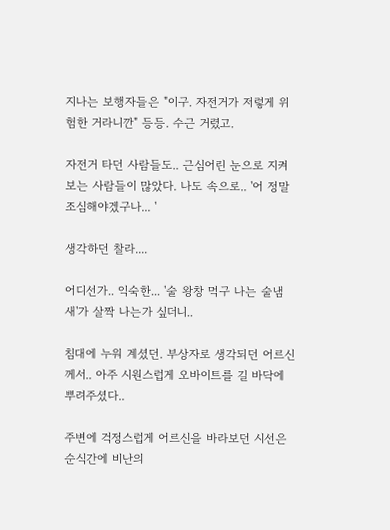지나는 보행자들은 "이구. 자전거가 저렇게 위험한 거라니깐" 등등. 수근 거렸고.

자전거 타던 사람들도.. 근심어린 눈으로 지켜보는 사람들이 많았다. 나도 속으로.. '어 정말 조심해야겠구나... '

생각하던 찰라....

어디선가.. 익숙한... '술 왕창 먹구 나는 술냄새'가 살짝 나는가 싶더니..

침대에 누워 계셨던. 부상자로 생각되던 어르신께서.. 아주 시원스럽게 오바이트를 길 바닥에 뿌려주셨다..

주변에 걱정스럽게 어르신을 바라보던 시선은 순식간에 비난의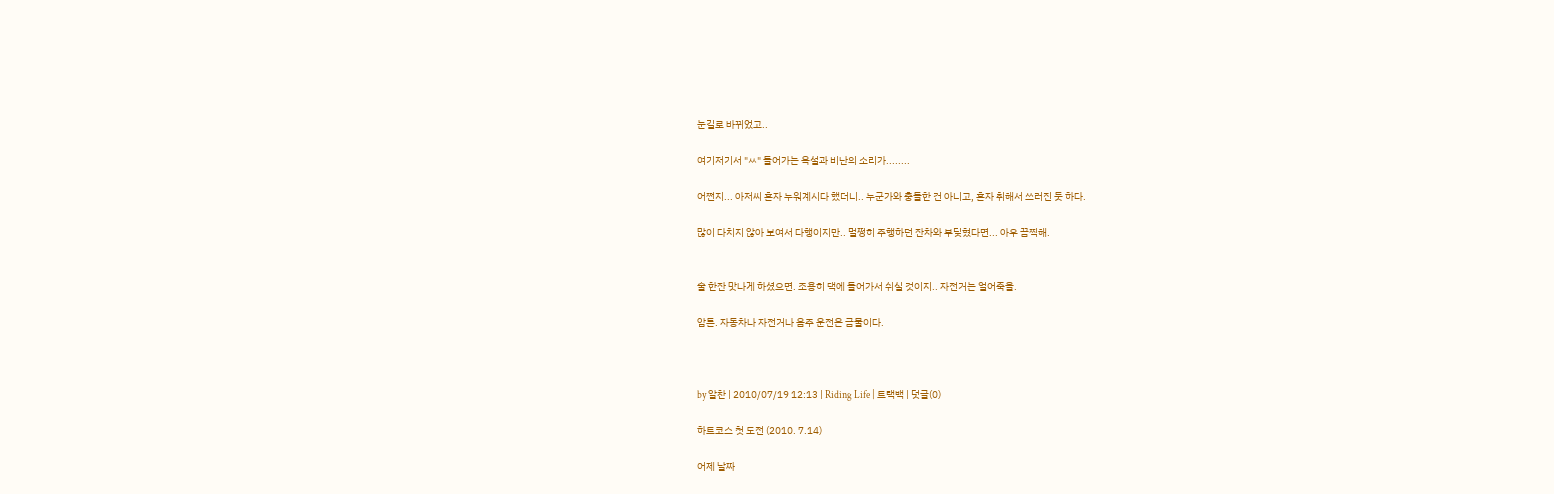눈길로 바뀌었고..

여기저기서 "ㅆ" 들어가는 욕설과 비난의 소리가........

어쩐지... 아저씨 혼자 누워계시다 했더니.. 누군가와 충돌한 건 아니고, 혼자 취해서 쓰러진 듯 하다.

많이 다치지 않아 보여서 다행이지만.. 멀쩡히 주행하던 잔차와 부딪혔다면... 아우 끔찍해.


술 한잔 맛나게 하셨으면. 조용히 댁에 들어가서 쉬실 것이지.. 자전거는 얼어죽을.

암튼. 자동차나 자전거나 음주 운전은 금물이다.



by 알찬 | 2010/07/19 12:13 | Riding Life | 트랙백 | 덧글(0)

하트코스 첫 도전 (2010. 7.14)

어제 날짜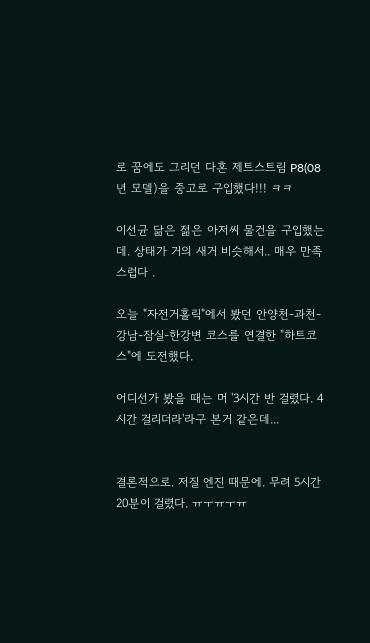로 꿈에도 그리던 다혼 제트스트림 P8(08년 모델)을 중고로 구입했다!!! ㅋㅋ

이선균 닮은 젊은 아저씨 물건을 구입했는데. 상태가 거의 새거 비슷해서.. 매우 만족스럽다 .

오늘 "자전거홀릭"에서 봤던 안양천-과천-강남-잠실-한강변 코스를 연결한 "하트코스"에 도전했다.

어디선가 봤을 때는 머 '3시간 반 걸렸다. 4시간 걸리더라'라구 본거 같은데...


결론적으로. 저질 엔진 때문에. 무려 5시간 20분이 걸렸다. ㅠㅜㅠㅜㅠ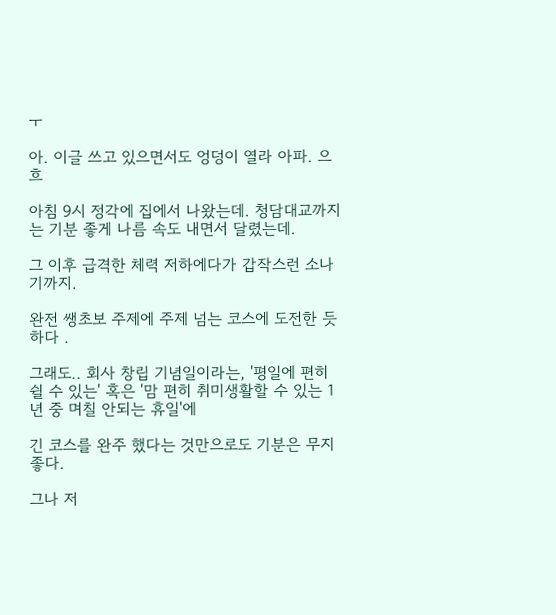ㅜ

아. 이글 쓰고 있으면서도 엉덩이 열라 아파. 으흐

아침 9시 정각에 집에서 나왔는데. 청담대교까지는 기분 좋게 나름 속도 내면서 달렸는데.

그 이후 급격한 체력 저하에다가 갑작스런 소나기까지.

완전 쌩초보 주제에 주제 넘는 코스에 도전한 듯하다 .

그래도.. 회사 창립 기념일이라는, '평일에 편히 쉴 수 있는' 혹은 '맘 편히 취미생활할 수 있는 1년 중 며칠 안되는 휴일'에

긴 코스를 완주 했다는 것만으로도 기분은 무지 좋다.

그나 저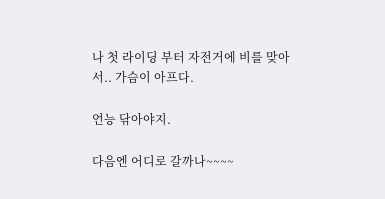나 첫 라이딩 부터 자전거에 비를 맞아서.. 가슴이 아프다.

언능 닦아야지.

다음엔 어디로 갈까나~~~~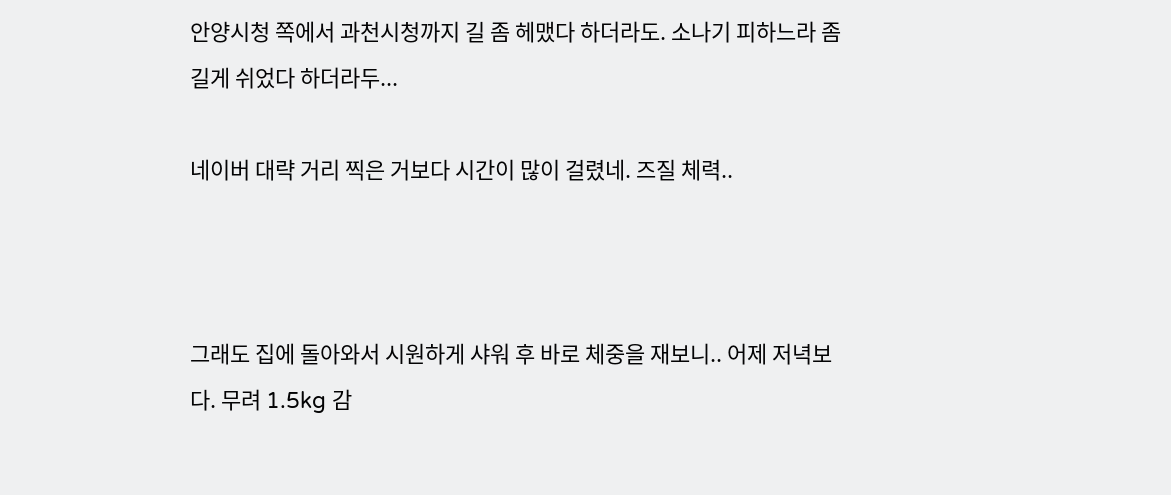안양시청 쪽에서 과천시청까지 길 좀 헤맸다 하더라도. 소나기 피하느라 좀 길게 쉬었다 하더라두...

네이버 대략 거리 찍은 거보다 시간이 많이 걸렸네. 즈질 체력..



그래도 집에 돌아와서 시원하게 샤워 후 바로 체중을 재보니.. 어제 저녁보다. 무려 1.5kg 감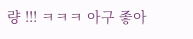량 !!! ㅋㅋㅋ 아구 좋아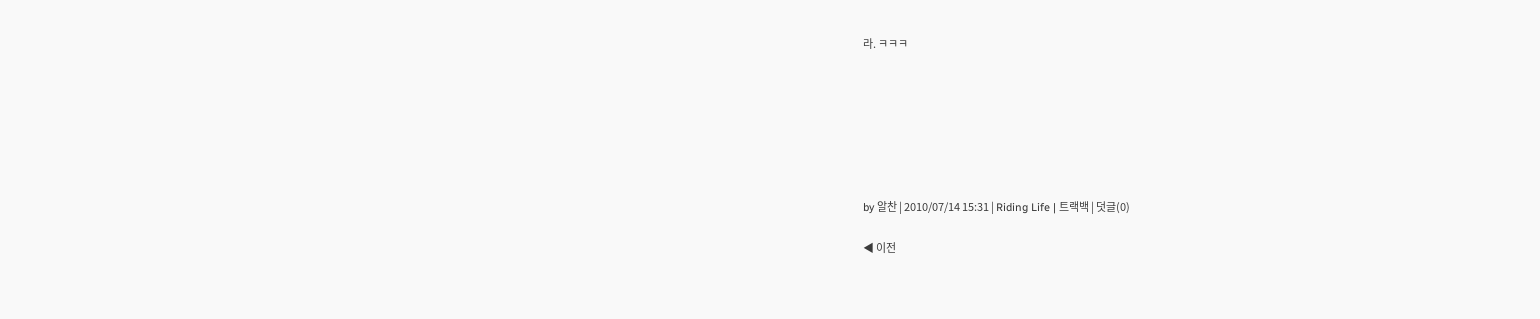라. ㅋㅋㅋ







by 알찬 | 2010/07/14 15:31 | Riding Life | 트랙백 | 덧글(0)

◀ 이전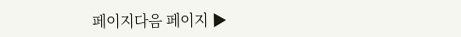페이지다음 페이지 ▶